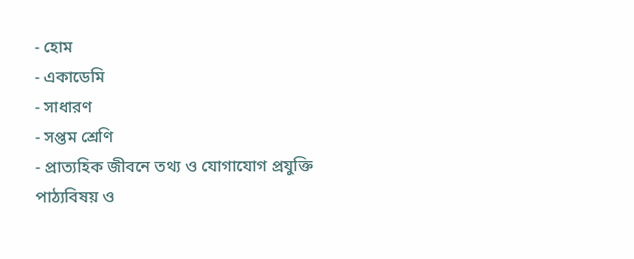- হোম
- একাডেমি
- সাধারণ
- সপ্তম শ্রেণি
- প্রাত্যহিক জীবনে তথ্য ও যোগাযোগ প্রযুক্তি
পাঠ্যবিষয় ও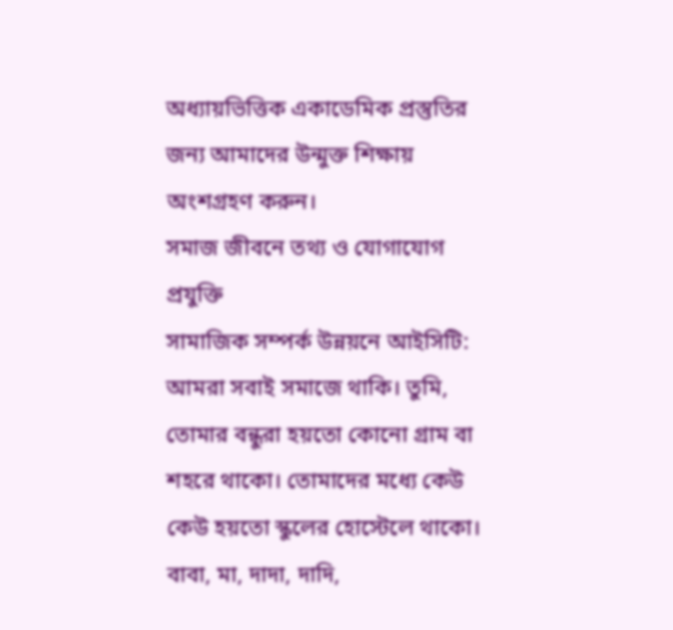অধ্যায়ভিত্তিক একাডেমিক প্রস্তুতির জন্য আমাদের উন্মুক্ত শিক্ষায় অংশগ্রহণ করুন।
সমাজ জীবনে তথ্য ও যোগাযোগ প্রযুক্তি
সামাজিক সম্পর্ক উন্নয়নে আইসিটি: আমরা সবাই সমাজে থাকি। তুমি, তোমার বন্ধুরা হয়তো কোনো গ্রাম বা শহরে থাকো। তোমাদের মধ্যে কেউ কেউ হয়তো স্কুলের হোস্টেলে থাকো। বাবা, মা, দাদা, দাদি,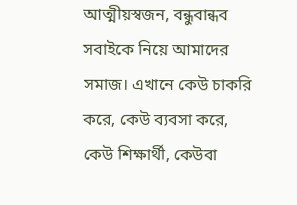আত্মীয়স্বজন, বন্ধুবান্ধব সবাইকে নিয়ে আমাদের সমাজ। এখানে কেউ চাকরি করে, কেউ ব্যবসা করে, কেউ শিক্ষার্থী, কেউবা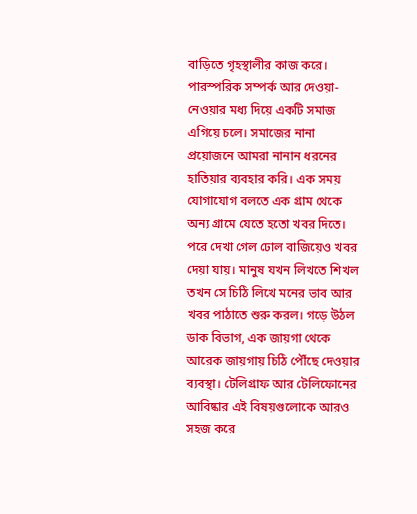বাড়িতে গৃহস্থালীর কাজ করে।
পারস্পরিক সম্পর্ক আর দেওয়া-নেওয়ার মধ্য দিয়ে একটি সমাজ এগিয়ে চলে। সমাজের নানা প্রয়োজনে আমরা নানান ধরনের হাতিয়ার ব্যবহার করি। এক সময় যোগাযোগ বলতে এক গ্রাম থেকে অন্য গ্রামে যেতে হতো খবর দিতে। পরে দেখা গেল ঢোল বাজিয়েও খবর দেয়া যায়। মানুষ যখন লিখতে শিখল তখন সে চিঠি লিখে মনের ভাব আর খবর পাঠাতে শুরু করল। গড়ে উঠল ডাক বিভাগ, এক জায়গা থেকে আরেক জায়গায় চিঠি পৌঁছে দেওয়ার ব্যবস্থা। টেলিগ্রাফ আর টেলিফোনের আবিষ্কার এই বিষয়গুলোকে আরও সহজ করে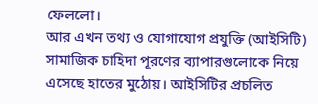ফেললো।
আর এখন তথ্য ও যোগাযোগ প্রযুক্তি (আইসিটি) সামাজিক চাহিদা পূরণের ব্যাপারগুলোকে নিয়ে এসেছে হাতের মুঠোয়। আইসিটির প্রচলিত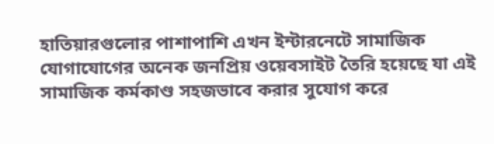হাতিয়ারগুলোর পাশাপাশি এখন ইন্টারনেটে সামাজিক যোগাযোগের অনেক জনপ্রিয় ওয়েবসাইট তৈরি হয়েছে যা এই সামাজিক কর্মকাণ্ড সহজভাবে করার সুযোগ করে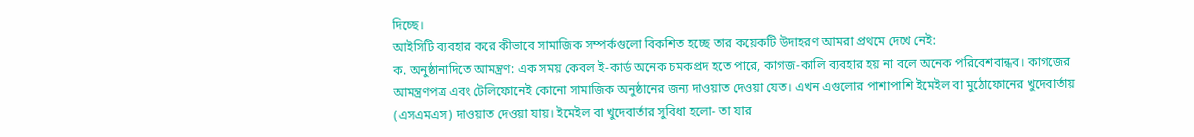দিচ্ছে।
আইসিটি ব্যবহার করে কীভাবে সামাজিক সম্পর্কগুলো বিকশিত হচ্ছে তার কয়েকটি উদাহরণ আমরা প্রথমে দেখে নেই:
ক. অনুষ্ঠানাদিতে আমন্ত্রণ: এক সময় কেবল ই-কার্ড অনেক চমকপ্রদ হতে পারে, কাগজ-কালি ব্যবহার হয় না বলে অনেক পরিবেশবান্ধব। কাগজের আমন্ত্রণপত্র এবং টেলিফোনেই কোনো সামাজিক অনুষ্ঠানের জন্য দাওয়াত দেওয়া যেত। এখন এগুলোর পাশাপাশি ইমেইল বা মুঠোফোনের খুদেবার্তায় (এসএমএস) দাওয়াত দেওয়া যায়। ইমেইল বা খুদেবার্তার সুবিধা হলো- তা যার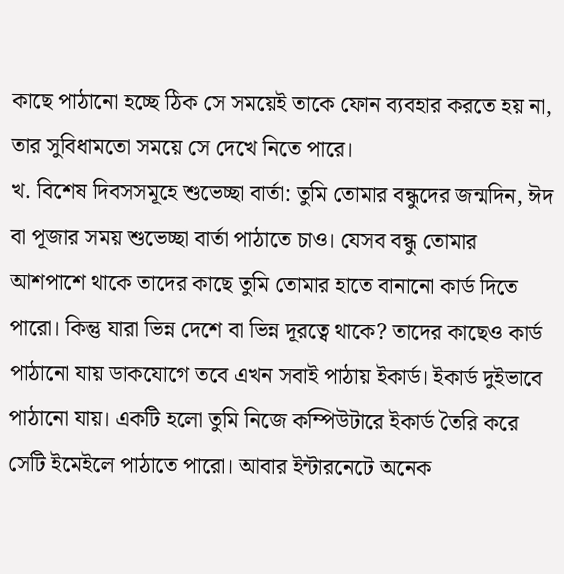কাছে পাঠানো হচ্ছে ঠিক সে সময়েই তাকে ফোন ব্যবহার করতে হয় না, তার সুবিধামতো সময়ে সে দেখে নিতে পারে।
খ. বিশেষ দিবসসমূহে শুভেচ্ছা বার্তা: তুমি তোমার বন্ধুদের জন্মদিন, ঈদ বা পূজার সময় শুভেচ্ছা বার্তা পাঠাতে চাও। যেসব বন্ধু তোমার আশপাশে থাকে তাদের কাছে তুমি তোমার হাতে বানানো কার্ড দিতে পারো। কিন্তু যারা ভিন্ন দেশে বা ভিন্ন দূরত্বে থাকে? তাদের কাছেও কার্ড পাঠানো যায় ডাকযোগে তবে এখন সবাই পাঠায় ইকার্ড। ইকার্ড দুইভাবে পাঠানো যায়। একটি হলো তুমি নিজে কম্পিউটারে ইকার্ড তৈরি করে সেটি ইমেইলে পাঠাতে পারো। আবার ইন্টারনেটে অনেক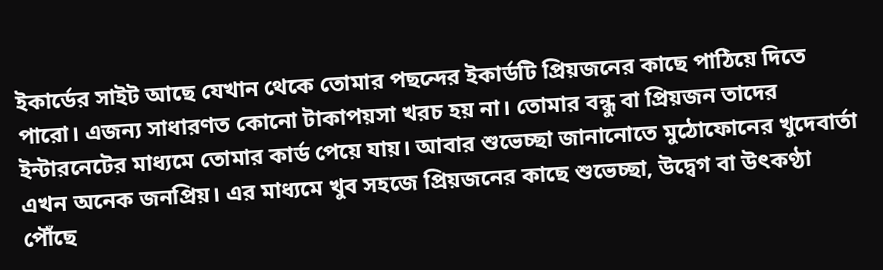ইকার্ডের সাইট আছে যেখান থেকে তোমার পছন্দের ইকার্ডটি প্রিয়জনের কাছে পাঠিয়ে দিতে পারো। এজন্য সাধারণত কোনো টাকাপয়সা খরচ হয় না। তোমার বন্ধু বা প্রিয়জন তাদের ইন্টারনেটের মাধ্যমে তোমার কার্ড পেয়ে যায়। আবার শুভেচ্ছা জানানোতে মুঠোফোনের খুদেবার্তা এখন অনেক জনপ্রিয়। এর মাধ্যমে খুব সহজে প্রিয়জনের কাছে শুভেচ্ছা, উদ্বেগ বা উৎকণ্ঠা পৌঁছে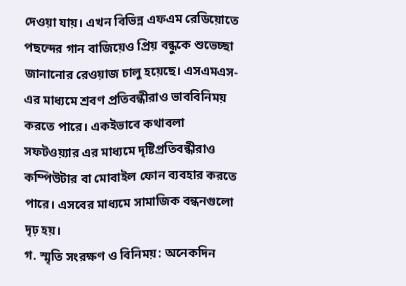দেওয়া যায়। এখন বিভিন্ন এফএম রেডিয়োতে পছন্দের গান বাজিয়েও প্রিয় বন্ধুকে শুভেচ্ছা জানানোর রেওয়াজ চালু হয়েছে। এসএমএস-এর মাধ্যমে শ্রবণ প্রতিবন্ধীরাও ভাববিনিময় করতে পারে। একইভাবে কথাবলা সফটওয়্যার এর মাধ্যমে দৃষ্টিপ্রতিবন্ধীরাও কম্পিউটার বা মোবাইল ফোন ব্যবহার করতে পারে। এসবের মাধ্যমে সামাজিক বন্ধনগুলো দৃঢ় হয়।
গ. স্মৃতি সংরক্ষণ ও বিনিময়: অনেকদিন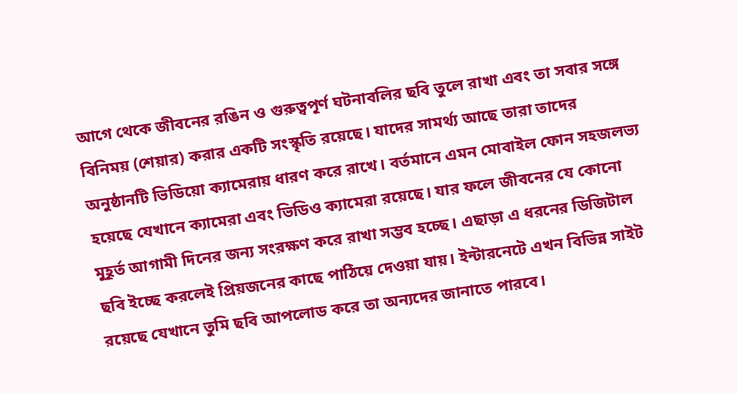আগে থেকে জীবনের রঙিন ও গুরুত্বপূর্ণ ঘটনাবলির ছবি তুলে রাখা এবং তা সবার সঙ্গে বিনিময় (শেয়ার) করার একটি সংস্কৃতি রয়েছে। যাদের সামর্থ্য আছে তারা তাদের অনুষ্ঠানটি ভিডিয়ো ক্যামেরায় ধারণ করে রাখে। বর্তমানে এমন মোবাইল ফোন সহজলভ্য হয়েছে যেখানে ক্যামেরা এবং ভিডিও ক্যামেরা রয়েছে। যার ফলে জীবনের যে কোনো মুহূর্ত আগামী দিনের জন্য সংরক্ষণ করে রাখা সম্ভব হচ্ছে। এছাড়া এ ধরনের ডিজিটাল ছবি ইচ্ছে করলেই প্রিয়জনের কাছে পাঠিয়ে দেওয়া যায়। ইন্টারনেটে এখন বিভিন্ন সাইট রয়েছে যেখানে তুমি ছবি আপলোড করে তা অন্যদের জানাতে পারবে।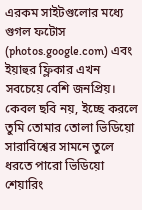এরকম সাইটগুলোর মধ্যে গুগল ফটোস (photos.google.com) এবং ইয়াহুর ফ্লিকার এখন সবচেয়ে বেশি জনপ্রিয়। কেবল ছবি নয়, ইচ্ছে করলে তুমি তোমার তোলা ভিডিয়ো সারাবিশ্বের সামনে তুলে ধরতে পারো ভিডিয়ো শেয়ারিং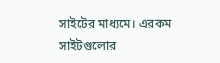সাইটের মাধ্যমে। এরকম সাইটগুলোর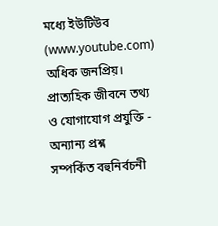মধ্যে ইউটিউব (www.youtube.com) অধিক জনপ্রিয়।
প্রাত্যহিক জীবনে তথ্য ও যোগাযোগ প্রযুক্তি - অন্যান্য প্রশ্ন
সম্পর্কিত বহুনির্বচনী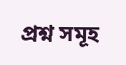প্রশ্ন সমূহ